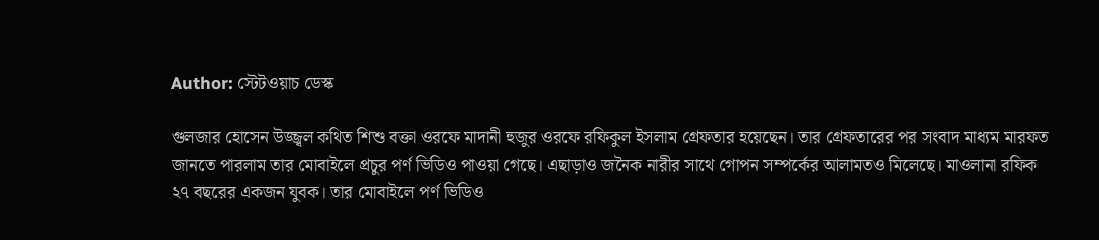Author: স্টেটওয়াচ ডেস্ক

গুলজার হোসেন উজ্জ্বল কথিত শিশু বক্তা ওরফে মাদানী হুজুর ওরফে রফিকুল ইসলাম গ্রেফতার হয়েছেন। তার গ্রেফতারের পর সংবাদ মাধ্যম মারফত জানতে পারলাম তার মোবাইলে প্রচুর পর্ণ ভিডিও পাওয়া গেছে। এছাড়াও জনৈক নারীর সাথে গোপন সম্পর্কের আলামতও মিলেছে। মাওলানা রফিক ২৭ বছরের একজন যুবক। তার মোবাইলে পর্ণ ভিডিও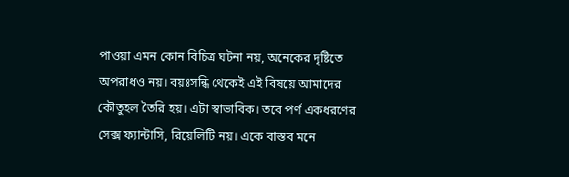পাওয়া এমন কোন বিচিত্র ঘটনা নয়, অনেকের দৃষ্টিতে অপরাধও নয়। বয়ঃসন্ধি থেকেই এই বিষয়ে আমাদের কৌতুহল তৈরি হয়। এটা স্বাভাবিক। তবে পর্ণ একধরণের সেক্স ফ্যান্টাসি, রিয়েলিটি নয়। একে বাস্তব মনে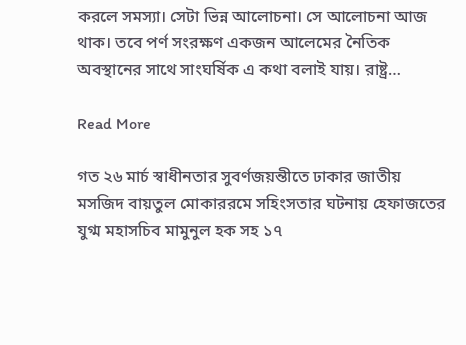করলে সমস্যা। সেটা ভিন্ন আলোচনা। সে আলোচনা আজ থাক। তবে পর্ণ সংরক্ষণ একজন আলেমের নৈতিক অবস্থানের সাথে সাংঘর্ষিক এ কথা বলাই যায়। রাষ্ট্র…

Read More

গত ২৬ মার্চ স্বাধীনতার সুবর্ণজয়ন্তীতে ঢাকার জাতীয় মসজিদ বায়তুল মোকাররমে সহিংসতার ঘটনায় হেফাজতের যুগ্ম মহাসচিব মামুনুল হক সহ ১৭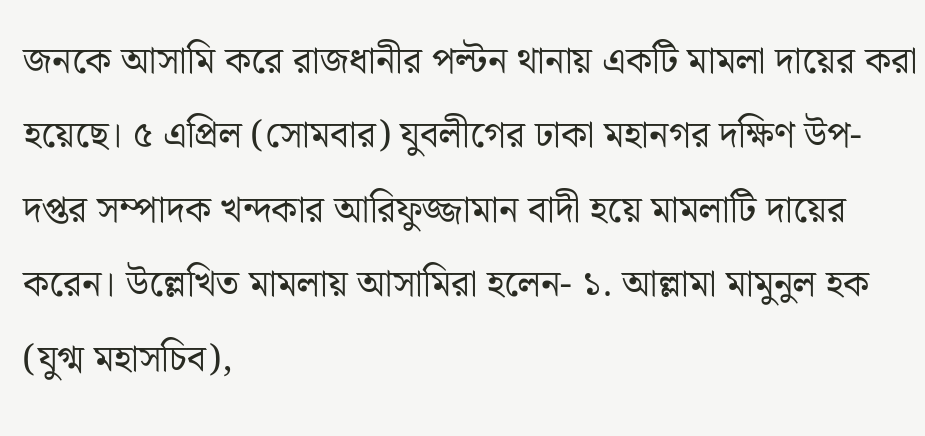জনকে আসামি করে রাজধানীর পল্টন থানায় একটি মামলা দায়ের করা হয়েছে। ৫ এপ্রিল (সোমবার) যুবলীগের ঢাকা মহানগর দক্ষিণ উপ-দপ্তর সম্পাদক খন্দকার আরিফুজ্জামান বাদী হয়ে মামলাটি দায়ের করেন। উল্লেখিত মামলায় আসামিরা হলেন- ১. আল্লামা মামুনুল হক (যুগ্ম মহাসচিব),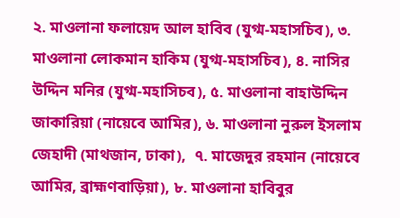২. মাওলানা ফলায়েদ আল হাবিব (যুগ্ম-মহাসচিব), ৩. মাওলানা লোকমান হাকিম (যুগ্ম-মহাসচিব), ৪. নাসির উদ্দিন মনির (যুগ্ম-মহাসিচব), ৫. মাওলানা বাহাউদ্দিন জাকারিয়া (নায়েবে আমির), ৬. মাওলানা নুরুল ইসলাম জেহাদী (মাথজান, ঢাকা),  ৭. মাজেদুর রহমান (নায়েবে আমির, ব্রাহ্মণবাড়িয়া), ৮. মাওলানা হাবিবুর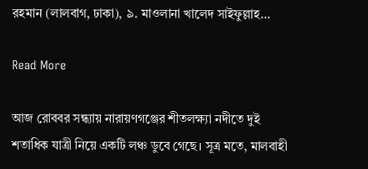রহমান (লালবাগ, ঢাকা), ৯. মাওলানা খালেদ সাইফুল্লাহ…

Read More

আজ রোববর সন্ধ্যায় নারায়ণগঞ্জের শীতলক্ষ্যা নদীতে দুই শতাধিক যাত্রী নিয়ে একটি লঞ্চ ডুবে গেছে। সূত্র মতে, মালবাহী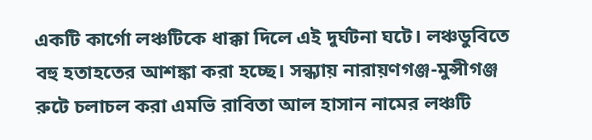একটি কার্গো লঞ্চটিকে ধাক্কা দিলে এই দুর্ঘটনা ঘটে। লঞ্চডুবিতে বহু হতাহতের আশঙ্কা করা হচ্ছে। সন্ধ্যায় নারায়ণগঞ্জ-মুন্সীগঞ্জ রুটে চলাচল করা এমভি রাবিতা আল হাসান নামের লঞ্চটি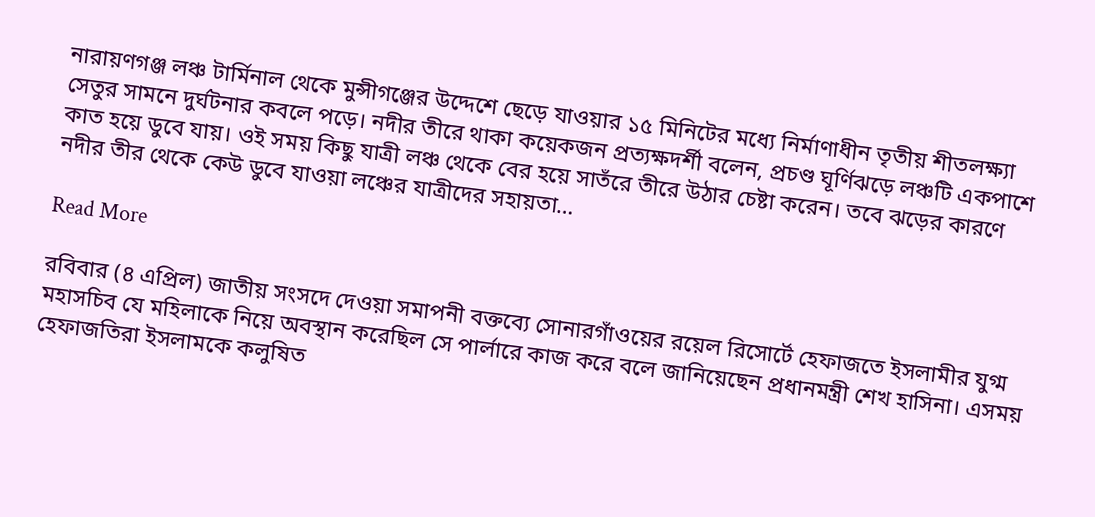নারায়ণগঞ্জ লঞ্চ টার্মিনাল থেকে মুন্সীগঞ্জের উদ্দেশে ছেড়ে যাওয়ার ১৫ মিনিটের মধ্যে নির্মাণাধীন তৃতীয় শীতলক্ষ্যা সেতুর সামনে দুর্ঘটনার কবলে পড়ে। নদীর তীরে থাকা কয়েকজন প্রত্যক্ষদর্শী বলেন, প্রচণ্ড ঘূর্ণিঝড়ে লঞ্চটি একপাশে কাত হয়ে ডুবে যায়। ওই সময় কিছু যাত্রী লঞ্চ থেকে বের হয়ে সাতঁরে তীরে উঠার চেষ্টা করেন। তবে ঝড়ের কারণে নদীর তীর থেকে কেউ ডুবে যাওয়া লঞ্চের যাত্রীদের সহায়তা…

Read More

রবিবার (৪ এপ্রিল) জাতীয় সংসদে দেওয়া সমাপনী বক্তব্যে সোনারগাঁওয়ের রয়েল রিসোর্টে হেফাজতে ইসলামীর যুগ্ম মহাসচিব যে মহিলাকে নিয়ে অবস্থান করেছিল সে পার্লারে কাজ করে বলে জানিয়েছেন প্রধানমন্ত্রী শেখ হাসিনা। এসময়  হেফাজতিরা ইসলামকে কলুষিত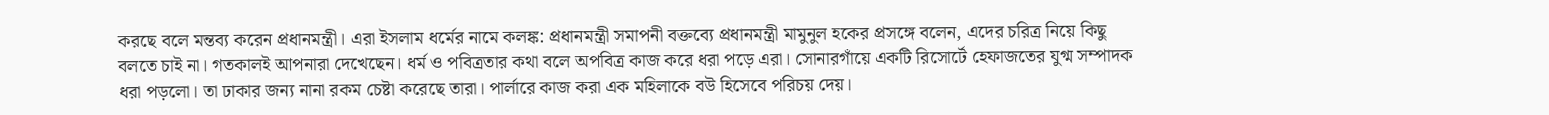করছে বলে মন্তব্য করেন প্রধানমন্ত্রী। এরা ইসলাম ধর্মের নামে কলঙ্ক: প্রধানমন্ত্রী সমাপনী বক্তব্যে প্রধানমন্ত্রী মামুনুল হকের প্রসঙ্গে বলেন, এদের চরিত্র নিয়ে কিছু বলতে চাই না। গতকালই আপনারা দেখেছেন। ধর্ম ও পবিত্রতার কথা বলে অপবিত্র কাজ করে ধরা পড়ে এরা। সোনারগাঁয়ে একটি রিসোর্টে হেফাজতের যুগ্ম সম্পাদক ধরা পড়লো। তা ঢাকার জন্য নানা রকম চেষ্টা করেছে তারা। পার্লারে কাজ করা এক মহিলাকে বউ হিসেবে পরিচয় দেয়।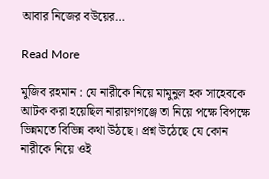আবার নিজের বউয়ের…

Read More

মুজিব রহমান : যে নারীকে নিয়ে মামুনুল হক সাহেবকে আটক করা হয়েছিল নারায়ণগঞ্জে তা নিয়ে পক্ষে বিপক্ষে ভিন্নমতে বিভিন্ন কথা উঠছে। প্রশ্ন উঠেছে যে কোন নারীকে নিয়ে ওই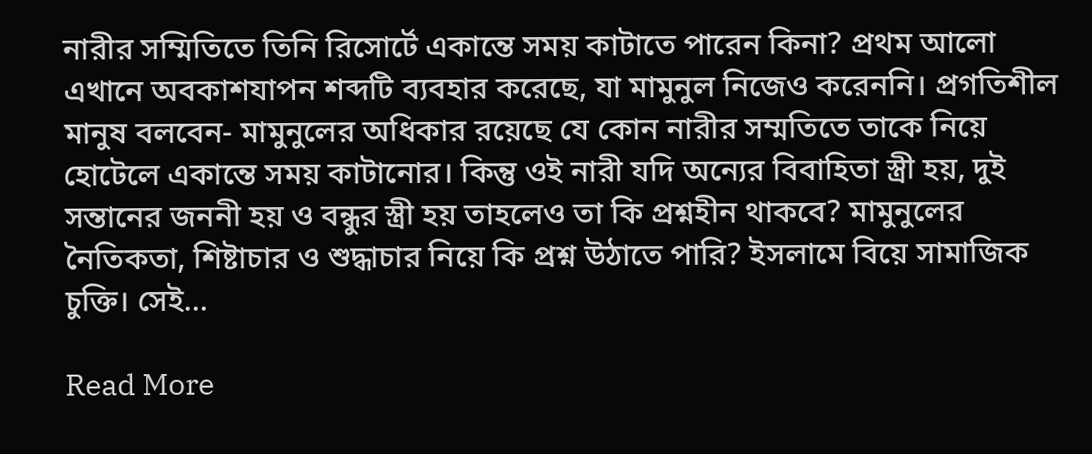নারীর সম্মিতিতে তিনি রিসোর্টে একান্তে সময় কাটাতে পারেন কিনা? প্রথম আলো এখানে অবকাশযাপন শব্দটি ব্যবহার করেছে, যা মামুনুল নিজেও করেননি। প্রগতিশীল মানুষ বলবেন- মামুনুলের অধিকার রয়েছে যে কোন নারীর সম্মতিতে তাকে নিয়ে হোটেলে একান্তে সময় কাটানোর। কিন্তু ওই নারী যদি অন্যের বিবাহিতা স্ত্রী হয়, দুই সন্তানের জননী হয় ও বন্ধুর স্ত্রী হয় তাহলেও তা কি প্রশ্নহীন থাকবে? মামুনুলের নৈতিকতা, শিষ্টাচার ও শুদ্ধাচার নিয়ে কি প্রশ্ন উঠাতে পারি? ইসলামে বিয়ে সামাজিক চুক্তি। সেই…

Read More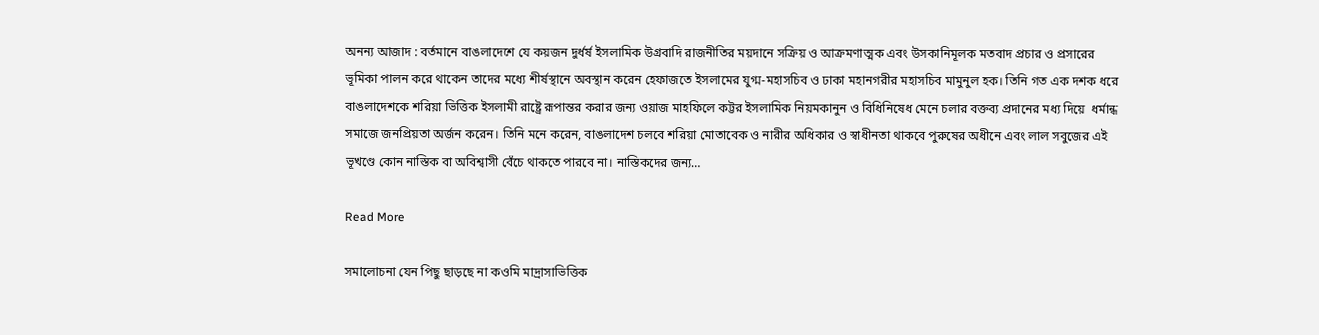অনন্য আজাদ : বর্তমানে বাঙলাদেশে যে কয়জন দুর্ধর্ষ ইসলামিক উগ্রবাদি রাজনীতির ময়দানে সক্রিয় ও আক্রমণাত্মক এবং উসকানিমূলক মতবাদ প্রচার ও প্রসারের ভূমিকা পালন করে থাকেন তাদের মধ্যে শীর্ষস্থানে অবস্থান করেন হেফাজতে ইসলামের যুগ্ম-মহাসচিব ও ঢাকা মহানগরীর মহাসচিব মামুনুল হক। তিনি গত এক দশক ধরে বাঙলাদেশকে শরিয়া ভিত্তিক ইসলামী রাষ্ট্রে রূপান্তর করার জন্য ওয়াজ মাহফিলে কট্টর ইসলামিক নিয়মকানুন ও বিধিনিষেধ মেনে চলার বক্তব্য প্রদানের মধ্য দিয়ে  ধর্মান্ধ সমাজে জনপ্রিয়তা অর্জন করেন। তিনি মনে করেন, বাঙলাদেশ চলবে শরিয়া মোতাবেক ও নারীর অধিকার ও স্বাধীনতা থাকবে পুরুষের অধীনে এবং লাল সবুজের এই ভূখণ্ডে কোন নাস্তিক বা অবিশ্বাসী বেঁচে থাকতে পারবে না। নাস্তিকদের জন্য…

Read More

সমালোচনা যেন পিছু ছাড়ছে না কওমি মাদ্রাসাভিত্তিক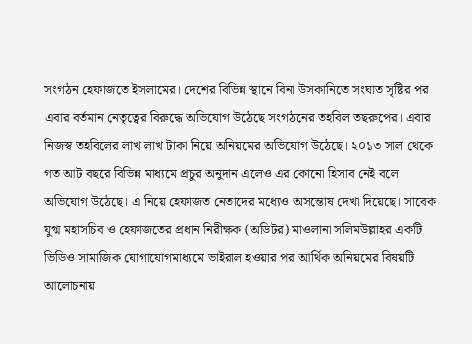সংগঠন হেফাজতে ইসলামের। দেশের বিভিন্ন স্থানে বিনা উসকানিতে সংঘাত সৃষ্টির পর এবার বর্তমান নেতৃত্বের বিরুদ্ধে অভিযোগ উঠেছে সংগঠনের তহবিল তছরুপের। এবার নিজস্ব তহবিলের লাখ লাখ টাকা নিয়ে অনিয়মের অভিযোগ উঠেছে। ২০১৩ সাল থেকে গত আট বছরে বিভিন্ন মাধ্যমে প্রচুর অনুদান এলেও এর কোনো হিসাব নেই বলে অভিযোগ উঠেছে। এ নিয়ে হেফাজত নেতাদের মধ্যেও অসন্তোষ দেখা দিয়েছে। সাবেক যুগ্ম মহাসচিব ও হেফাজতের প্রধান নিরীক্ষক (অডিটর) মাওলানা সলিমউল্লাহর একটি ভিডিও সামাজিক যোগাযোগমাধ্যমে ভাইরাল হওয়ার পর আর্থিক অনিয়মের বিষয়টি আলোচনায়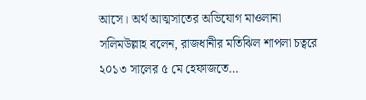আসে। অর্থ আত্মসাতের অভিযোগ মাওলানা সলিমউল্লাহ বলেন, রাজধানীর মতিঝিল শাপলা চত্বরে ২০১৩ সালের ৫ মে হেফাজতে…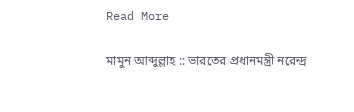Read More

মামুন আব্দুল্লাহ :: ভারতের প্রধানমন্ত্রী নরেন্দ্র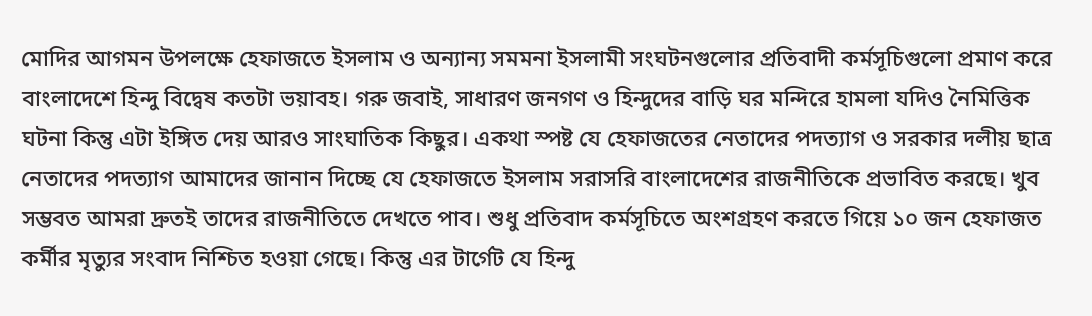মোদির আগমন উপলক্ষে হেফাজতে ইসলাম ও অন্যান্য সমমনা ইসলামী সংঘটনগুলোর প্রতিবাদী কর্মসূচিগুলো প্রমাণ করে বাংলাদেশে হিন্দু বিদ্বেষ কতটা ভয়াবহ। গরু জবাই, সাধারণ জনগণ ও হিন্দুদের বাড়ি ঘর মন্দিরে হামলা যদিও নৈমিত্তিক ঘটনা কিন্তু এটা ইঙ্গিত দেয় আরও সাংঘাতিক কিছুর। একথা স্পষ্ট যে হেফাজতের নেতাদের পদত্যাগ ও সরকার দলীয় ছাত্র নেতাদের পদত্যাগ আমাদের জানান দিচ্ছে যে হেফাজতে ইসলাম সরাসরি বাংলাদেশের রাজনীতিকে প্রভাবিত করছে। খুব সম্ভবত আমরা দ্রুতই তাদের রাজনীতিতে দেখতে পাব। শুধু প্রতিবাদ কর্মসূচিতে অংশগ্রহণ করতে গিয়ে ১০ জন হেফাজত কর্মীর মৃত্যুর সংবাদ নিশ্চিত হওয়া গেছে। কিন্তু এর টার্গেট যে হিন্দু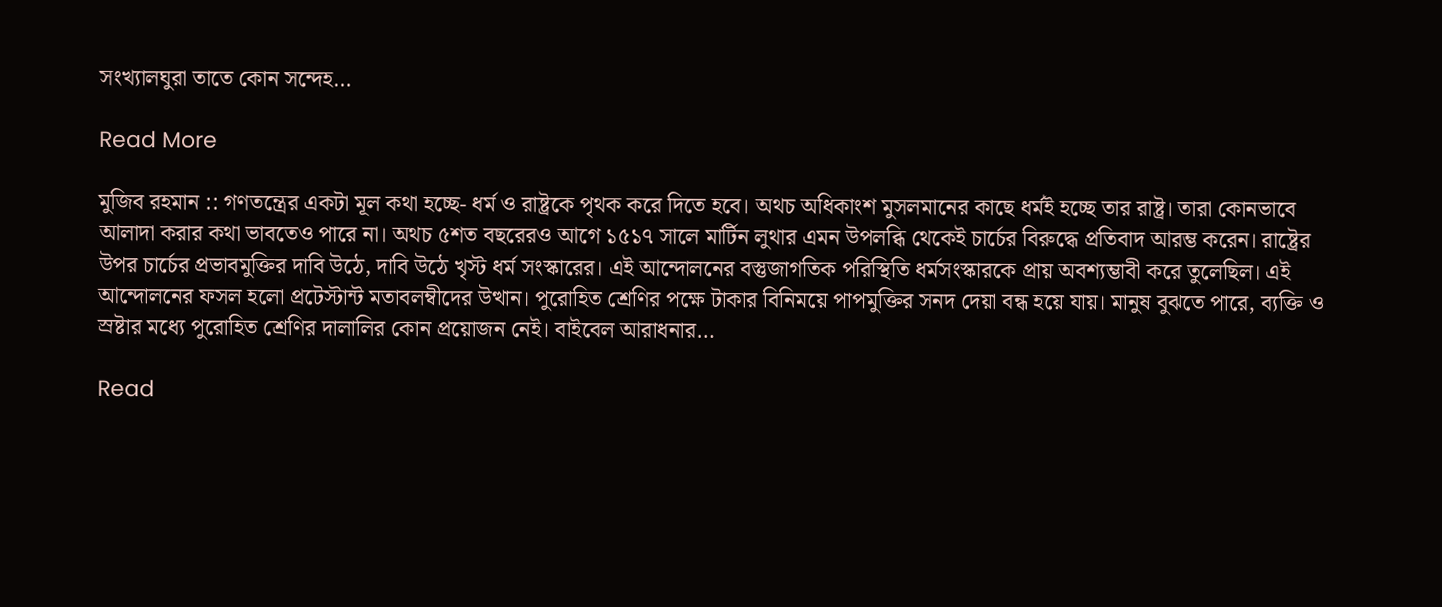সংখ্যালঘুরা তাতে কোন সন্দেহ…

Read More

মুজিব রহমান :: গণতন্ত্রের একটা মূল কথা হচ্ছে- ধর্ম ও রাষ্ট্রকে পৃথক করে দিতে হবে। অথচ অধিকাংশ মুসলমানের কাছে ধর্মই হচ্ছে তার রাষ্ট্র। তারা কোনভাবে আলাদা করার কথা ভাবতেও পারে না। অথচ ৫শত বছরেরও আগে ১৫১৭ সালে মার্টিন লুথার এমন উপলব্ধি থেকেই চার্চের বিরুদ্ধে প্রতিবাদ আরম্ভ করেন। রাষ্ট্রের উপর চার্চের প্রভাবমুক্তির দাবি উঠে, দাবি উঠে খৃস্ট ধর্ম সংস্কারের। এই আন্দোলনের বস্তুজাগতিক পরিস্থিতি ধর্মসংস্কারকে প্রায় অবশ্যম্ভাবী করে তুলেছিল। এই আন্দোলনের ফসল হলো প্রটেস্টান্ট মতাবলম্বীদের উত্থান। পুরোহিত শ্রেণির পক্ষে টাকার বিনিময়ে পাপমুক্তির সনদ দেয়া বন্ধ হয়ে যায়। মানুষ বুঝতে পারে, ব্যক্তি ও স্রষ্টার মধ্যে পুরোহিত শ্রেণির দালালির কোন প্রয়োজন নেই। বাইবেল আরাধনার…

Read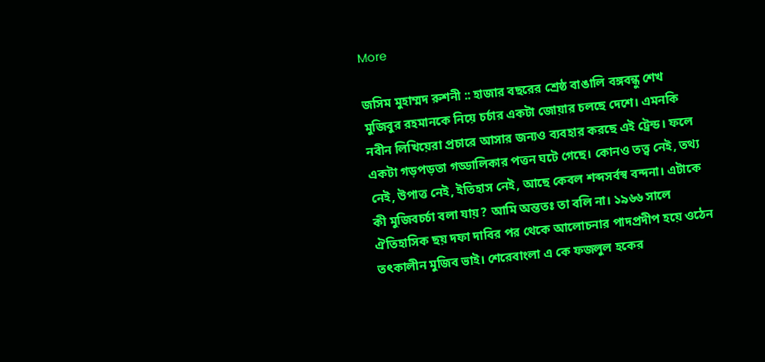More

জসিম মুহাম্মদ রুশনী :: হাজার বছরের শ্রেষ্ঠ বাঙালি বঙ্গবন্ধু শেখ মুজিবুর রহমানকে নিয়ে চর্চার একটা জোয়ার চলছে দেশে। এমনকি নবীন লিখিয়েরা প্রচারে আসার জন্যও ব্যবহার করছে এই ট্রেন্ড। ফলে একটা গড়পড়তা গড্ডালিকার পত্তন ঘটে গেছে। কোনও তত্ত্ব নেই, তথ্য নেই, উপাত্ত নেই, ইতিহাস নেই, আছে কেবল শব্দসর্বস্ব বন্দনা। এটাকে কী মুজিবচর্চা বলা যায়? আমি অন্ততঃ তা বলি না। ১৯৬৬ সালে ঐতিহাসিক ছয় দফা দাবির পর থেকে আলোচনার পাদপ্রদীপ হয়ে ওঠেন তৎকালীন মুজিব ভাই। শেরেবাংলা এ কে ফজলুল হকের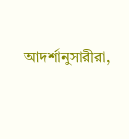আদর্শানুসারীরা,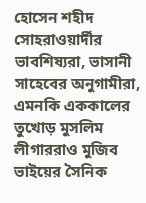হোসেন শহীদ সোহরাওয়ার্দীর ভাবশিষ্যরা, ভাসানী সাহেবের অনুগামীরা, এমনকি এককালের তুখোড় মুসলিম লীগাররাও মুজিব ভাইয়ের সৈনিক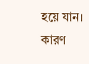হয়ে যান। কারণ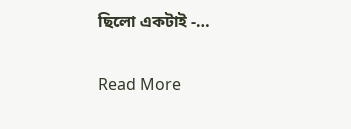ছিলো একটাই -…

Read More